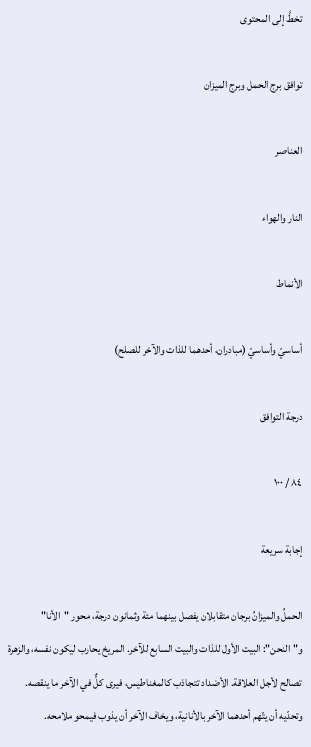تخطَّ إلى المحتوى

توافق برج الحمل وبرج الميزان

العناصر

النار والهواء

الأنماط

أساسيّ وأساسيّ (مبادران، أحدهما للذات والآخر للصلح)

درجة التوافق

٨٤ / ١٠٠

إجابة سريعة

الحملُ والميزانُ برجان متقابلان يفصل بينهما مئة وثمانون درجة، محور "الأنا" و"النحن": البيت الأول للذات والبيت السابع للآخر. المريخ يحارب ليكون نفسه، والزهرة تصالح لأجل العلاقة. الأضداد تتجاذب كالمغناطيس، فيرى كلٌّ في الآخر ما ينقصه. وتحدّيه أن يتّهم أحدهما الآخر بالأنانية، ويخاف الآخر أن يذوب فيمحو ملامحه.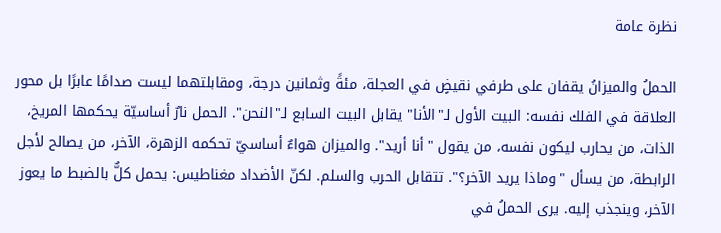نظرة عامة

الحملُ والميزانُ يقفان على طرفي نقيضٍ في العجلة، مئةً وثمانين درجة، ومقابلتهما ليست صدامًا عابرًا بل محور العلاقة في الفلك نفسه: البيت الأول لـ"الأنا" يقابل البيت السابع لـ"النحن". الحمل نارٌ أساسيّة يحكمها المريخ، الذات، من يحارب ليكون نفسه، من يقول "أنا أريد". والميزان هواءٌ أساسيّ تحكمه الزهرة، الآخر، من يصالح لأجل الرابطة، من يسأل "وماذا يريد الآخر؟". تتقابل الحرب والسلم. لكنّ الأضداد مغناطيس: يحمل كلٌّ بالضبط ما يعوز الآخر، وينجذب إليه. يرى الحملُ في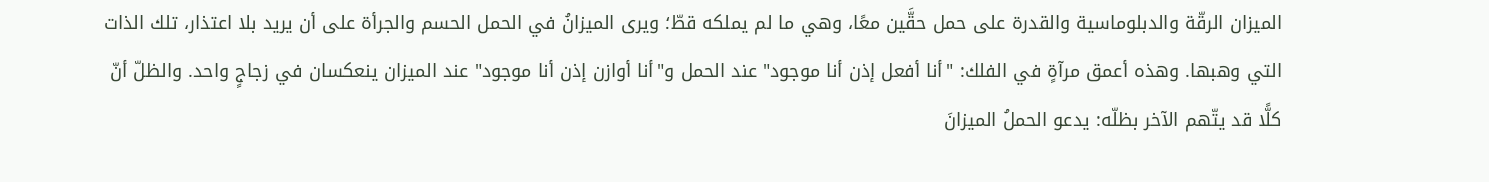الميزان الرقّة والدبلوماسية والقدرة على حمل حقَّين معًا، وهي ما لم يملكه قطّ؛ ويرى الميزانُ في الحمل الحسم والجرأة على أن يريد بلا اعتذار، تلك الذات التي وهبها. وهذه أعمق مرآةٍ في الفلك: "أنا أفعل إذن أنا موجود" عند الحمل و"أنا أوازن إذن أنا موجود" عند الميزان ينعكسان في زجاجٍ واحد. والظلّ أنّ كلًّا قد يتّهم الآخر بظلّه: يدعو الحملُ الميزانَ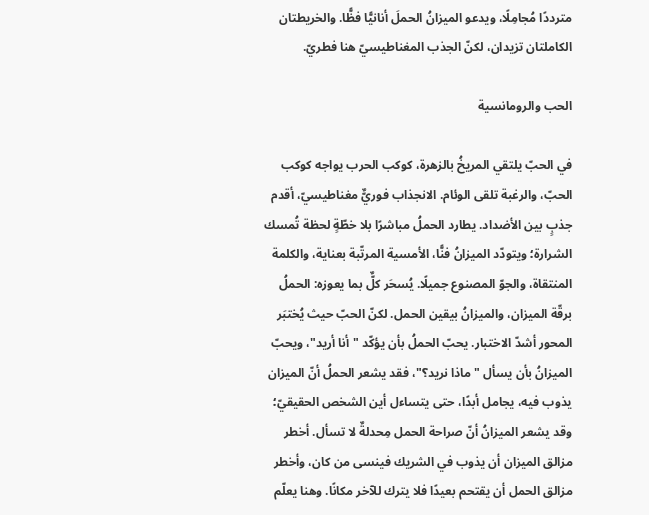مترددًا مُجامِلًا، ويدعو الميزانُ الحملَ أنانيًّا فظًّا. والخريطتان الكاملتان تزيدان، لكنّ الجذب المغناطيسيّ هنا فطريّ.

الحب والرومانسية

في الحبّ يلتقي المريخُ بالزهرة، كوكب الحرب يواجه كوكب الحبّ، والرغبة تلقى الوئام. الانجذاب فوريٌّ مغناطيسيّ، أقدم جذبٍ بين الأضداد. يطارد الحملُ مباشرًا بلا خطّةٍ لحظة تُمسك الشرارة؛ ويتودّد الميزانُ فنًّا، الأمسية المرتّبة بعناية، والكلمة المنتقاة، والجوّ المصنوع جميلًا. يُسحَر كلٌّ بما يعوزه: الحملُ برقّة الميزان، والميزانُ بيقين الحمل. لكنّ الحبّ حيث يُختبَر المحور أشدّ الاختبار. يحبّ الحملُ بأن يؤكّد "أنا أريد"، ويحبّ الميزانُ بأن يسأل "ماذا نريد؟"، فقد يشعر الحملُ أنّ الميزان يذوب فيه، يجامل أبدًا، حتى يتساءل أين الشخص الحقيقيّ؛ وقد يشعر الميزانُ أنّ صراحة الحمل مِحدلةٌ لا تسأل. أخطر مزالق الميزان أن يذوب في الشريك فينسى من كان، وأخطر مزالق الحمل أن يقتحم بعيدًا فلا يترك للآخر مكانًا. وهنا يعلّم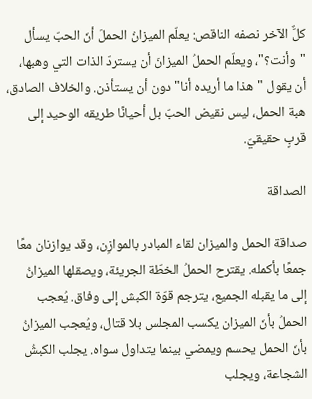كلٌّ الآخر نصفه الناقص: يعلّم الميزانُ الحملَ أنّ الحبّ يسأل "وأنت؟"، ويعلّم الحملُ الميزانَ أن يستردّ الذات التي وهبها، أن يقول "هذا ما أريده أنا" دون أن يستأذن. والخلاف الصادق، هبة الحمل، ليس نقيض الحبّ بل أحيانًا طريقه الوحيد إلى قربٍ حقيقيّ.

الصداقة

صداقة الحمل والميزان لقاء المبادر بالموازِن، وقد يوازنان معًا جمعًا بأكمله. يقترح الحملُ الخطّة الجريئة، ويصقلها الميزانُ إلى ما يقبله الجميع، يترجم قوّة الكبش إلى وفاق. يُعجب الحملُ بأنّ الميزان يكسب المجلس بلا قتال، ويُعجب الميزانُ بأنّ الحمل يحسم ويمضي بينما يتداول سواه. يجلب الكبشُ الشجاعة، ويجلب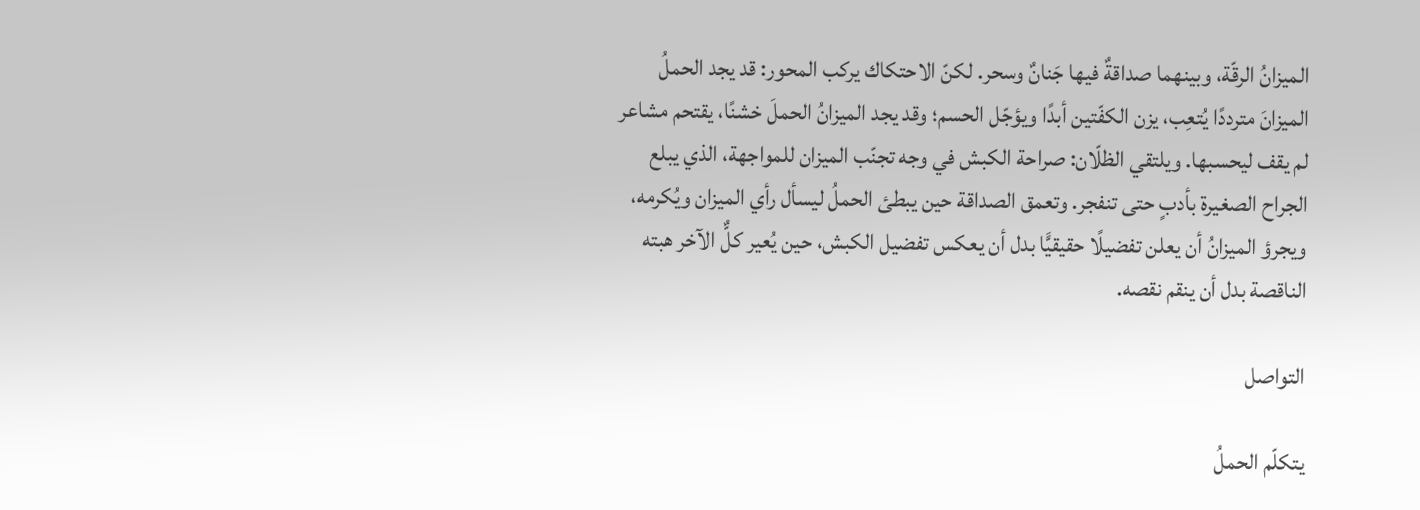الميزانُ الرقّة، وبينهما صداقةٌ فيها جَنانٌ وسحر. لكنّ الاحتكاك يركب المحور: قد يجد الحملُ الميزانَ مترددًا يُتعِب، يزن الكفّتين أبدًا ويؤجّل الحسم؛ وقد يجد الميزانُ الحملَ خشنًا، يقتحم مشاعر لم يقف ليحسبها. ويلتقي الظلّان: صراحة الكبش في وجه تجنّب الميزان للمواجهة، الذي يبلع الجراح الصغيرة بأدبٍ حتى تنفجر. وتعمق الصداقة حين يبطئ الحملُ ليسأل رأي الميزان ويُكرمه، ويجرؤ الميزانُ أن يعلن تفضيلًا حقيقيًّا بدل أن يعكس تفضيل الكبش، حين يُعير كلٌّ الآخر هبته الناقصة بدل أن ينقم نقصه.

التواصل

يتكلّم الحملُ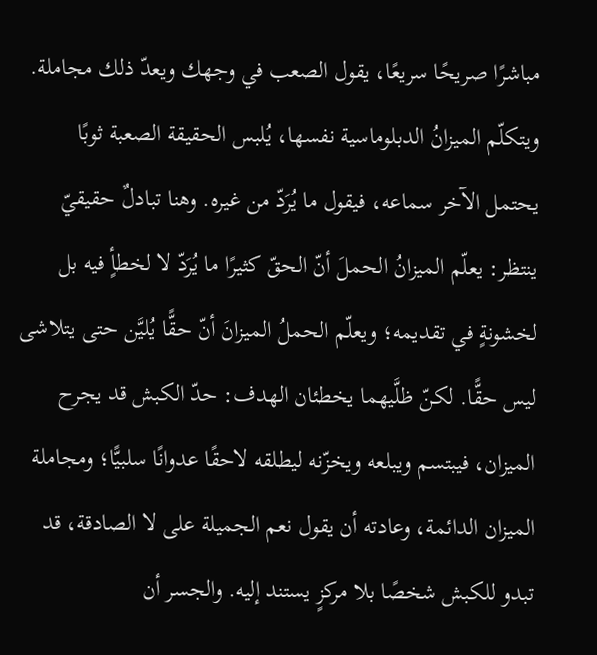مباشرًا صريحًا سريعًا، يقول الصعب في وجهك ويعدّ ذلك مجاملة. ويتكلّم الميزانُ الدبلوماسية نفسها، يُلبس الحقيقة الصعبة ثوبًا يحتمل الآخر سماعه، فيقول ما يُرَدّ من غيره. وهنا تبادلٌ حقيقيّ ينتظر: يعلّم الميزانُ الحملَ أنّ الحقّ كثيرًا ما يُرَدّ لا لخطأٍ فيه بل لخشونةٍ في تقديمه؛ ويعلّم الحملُ الميزانَ أنّ حقًّا يُليَّن حتى يتلاشى ليس حقًّا. لكنّ ظلَّيهما يخطئان الهدف: حدّ الكبش قد يجرح الميزان، فيبتسم ويبلعه ويخزّنه ليطلقه لاحقًا عدوانًا سلبيًّا؛ ومجاملة الميزان الدائمة، وعادته أن يقول نعم الجميلة على لا الصادقة، قد تبدو للكبش شخصًا بلا مركزٍ يستند إليه. والجسر أن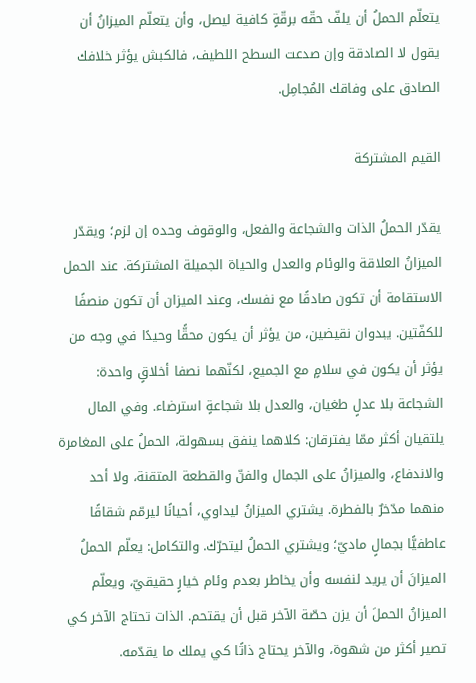يتعلّم الحملُ أن يلفّ حقّه برقّةٍ كافية ليصل، وأن يتعلّم الميزانُ أن يقول لا الصادقة وإن صدعت السطح اللطيف، فالكبش يؤثر خلافك الصادق على وفاقك المُجامِل.

القيم المشتركة

يقدّر الحملُ الذات والشجاعة والفعل، والوقوف وحده إن لزم؛ ويقدّر الميزانُ العلاقة والوئام والعدل والحياة الجميلة المشتركة. عند الحمل الاستقامة أن تكون صادقًا مع نفسك، وعند الميزان أن تكون منصفًا للكفّتين. يبدوان نقيضين، من يؤثر أن يكون محقًّا وحيدًا في وجه من يؤثر أن يكون في سلامٍ مع الجميع، لكنّهما نصفا أخلاقٍ واحدة: الشجاعة بلا عدلٍ طغيان، والعدل بلا شجاعةٍ استرضاء. وفي المال يلتقيان أكثر ممّا يفترقان: كلاهما ينفق بسهولة، الحملُ على المغامرة والاندفاع، والميزانُ على الجمال والفنّ والقطعة المتقنة، ولا أحد منهما مدّخرٌ بالفطرة. يشتري الميزانُ ليداوي، أحيانًا ليرمّم شقاقًا عاطفيًّا بجمالٍ ماديّ؛ ويشتري الحملُ ليتحرّك. والتكامل: يعلّم الحملُ الميزانَ أن يريد لنفسه وأن يخاطر بعدم وئام خيارٍ حقيقيّ، ويعلّم الميزانُ الحملَ أن يزن حصّة الآخر قبل أن يقتحم. الذات تحتاج الآخر كي تصير أكثر من شهوة، والآخر يحتاج ذاتًا كي يملك ما يقدّمه.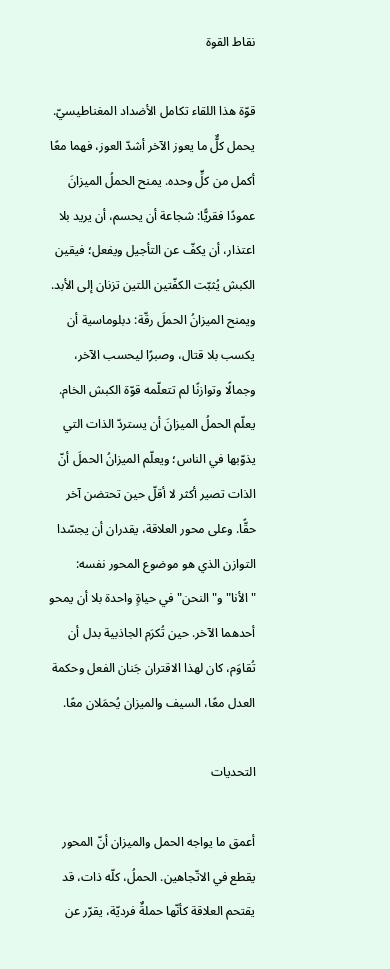نقاط القوة

قوّة هذا اللقاء تكامل الأضداد المغناطيسيّ. يحمل كلٌّ ما يعوز الآخر أشدّ العوز، فهما معًا أكمل من كلٍّ وحده. يمنح الحملُ الميزانَ عمودًا فقريًّا: شجاعة أن يحسم، أن يريد بلا اعتذار، أن يكفّ عن التأجيل ويفعل؛ فيقين الكبش يُثبّت الكفّتين اللتين تزنان إلى الأبد. ويمنح الميزانُ الحملَ رقّة: دبلوماسية أن يكسب بلا قتال، وصبرًا ليحسب الآخر، وجمالًا وتوازنًا لم تتعلّمه قوّة الكبش الخام. يعلّم الحملُ الميزانَ أن يستردّ الذات التي يذوّبها في الناس؛ ويعلّم الميزانُ الحملَ أنّ الذات تصير أكثر لا أقلّ حين تحتضن آخر حقًّا. وعلى محور العلاقة، يقدران أن يجسّدا التوازن الذي هو موضوع المحور نفسه: "الأنا" و"النحن" في حياةٍ واحدة بلا أن يمحو أحدهما الآخر. حين تُكرَم الجاذبية بدل أن تُقاوَم، كان لهذا الاقتران جَنان الفعل وحكمة العدل معًا، السيف والميزان يُحمَلان معًا.

التحديات

أعمق ما يواجه الحمل والميزان أنّ المحور يقطع في الاتّجاهين. الحملُ، كلّه ذات، قد يقتحم العلاقة كأنّها حملةٌ فرديّة، يقرّر عن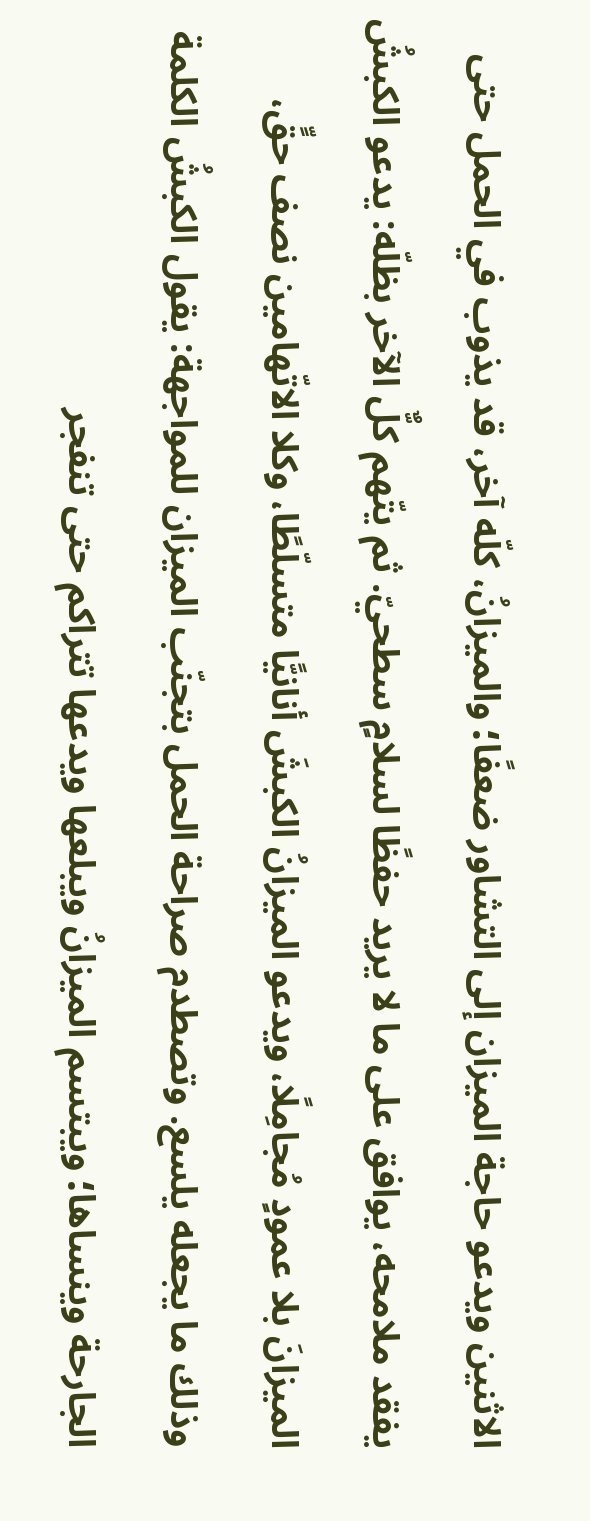الاثنين ويدعو حاجة الميزان إلى التشاور ضعفًا؛ والميزانُ، كلّه آخر، قد يذوب في الحمل حتى يفقد ملامحه، يوافق على ما لا يريد حفظًا لسلامٍ سطحيّ. ثم يتّهم كلٌّ الآخر بظلّه: يدعو الكبشُ الميزانَ بلا عمودٍ مُجامِلًا، ويدعو الميزانُ الكبشَ أنانيًّا متسلّطًا، وكلا الاتّهامين نصف حقٍّ، وذلك ما يجعله يلسع. وتصطدم صراحة الحمل بتجنّب الميزان للمواجهة: يقول الكبشُ الكلمة الجارحة وينساها؛ ويبتسم الميزانُ ويبلعها ويدعها تتراكم حتى تنفجر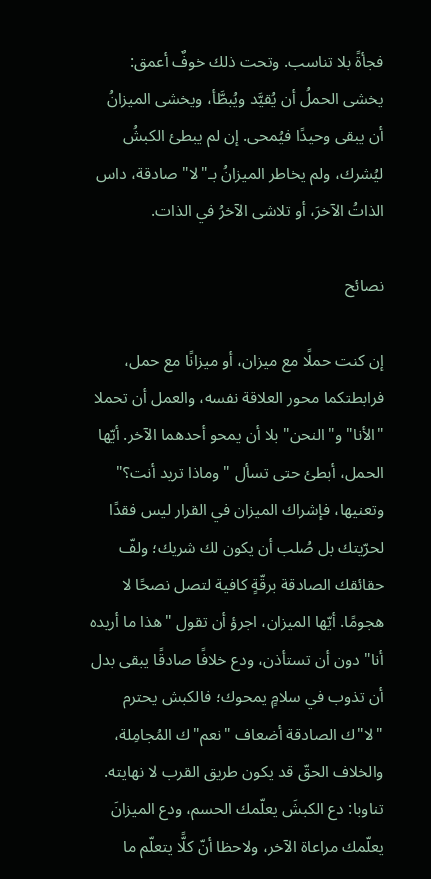فجأةً بلا تناسب. وتحت ذلك خوفٌ أعمق: يخشى الحملُ أن يُقيَّد ويُبطَّأ، ويخشى الميزانُ أن يبقى وحيدًا فيُمحى. إن لم يبطئ الكبشُ ليُشرك، ولم يخاطر الميزانُ بـ"لا" صادقة، داس الذاتُ الآخرَ، أو تلاشى الآخرُ في الذات.

نصائح

إن كنت حملًا مع ميزان، أو ميزانًا مع حمل، فرابطتكما محور العلاقة نفسه، والعمل أن تحملا "الأنا" و"النحن" بلا أن يمحو أحدهما الآخر. أيّها الحمل، أبطئ حتى تسأل "وماذا تريد أنت؟" وتعنيها، فإشراك الميزان في القرار ليس فقدًا لحرّيتك بل صُلب أن يكون لك شريك؛ ولفّ حقائقك الصادقة برقّةٍ كافية لتصل نصحًا لا هجومًا. أيّها الميزان، اجرؤ أن تقول "هذا ما أريده أنا" دون أن تستأذن، ودع خلافًا صادقًا يبقى بدل أن تذوب في سلامٍ يمحوك؛ فالكبش يحترم "لا"ك الصادقة أضعاف "نعم"ك المُجامِلة، والخلاف الحقّ قد يكون طريق القرب لا نهايته. تناوبا: دع الكبشَ يعلّمك الحسم، ودع الميزانَ يعلّمك مراعاة الآخر، ولاحظا أنّ كلًّا يتعلّم ما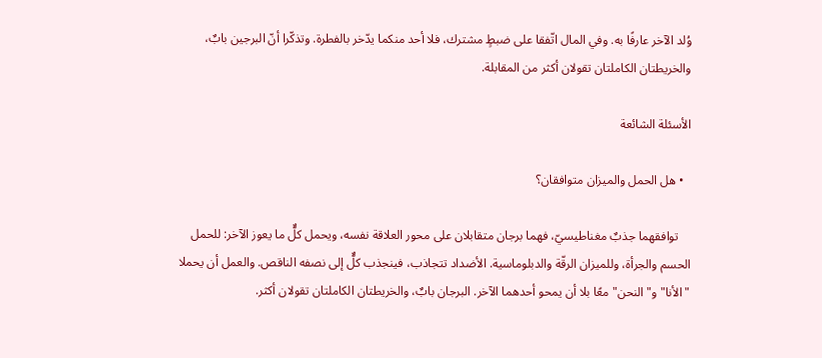وُلد الآخر عارفًا به. وفي المال اتّفقا على ضبطٍ مشترك، فلا أحد منكما يدّخر بالفطرة. وتذكّرا أنّ البرجين بابٌ، والخريطتان الكاملتان تقولان أكثر من المقابلة.

الأسئلة الشائعة

  • هل الحمل والميزان متوافقان؟

    توافقهما جذبٌ مغناطيسيّ، فهما برجان متقابلان على محور العلاقة نفسه، ويحمل كلٌّ ما يعوز الآخر: للحمل الحسم والجرأة، وللميزان الرقّة والدبلوماسية. الأضداد تتجاذب، فينجذب كلٌّ إلى نصفه الناقص. والعمل أن يحملا "الأنا" و"النحن" معًا بلا أن يمحو أحدهما الآخر. البرجان بابٌ، والخريطتان الكاملتان تقولان أكثر.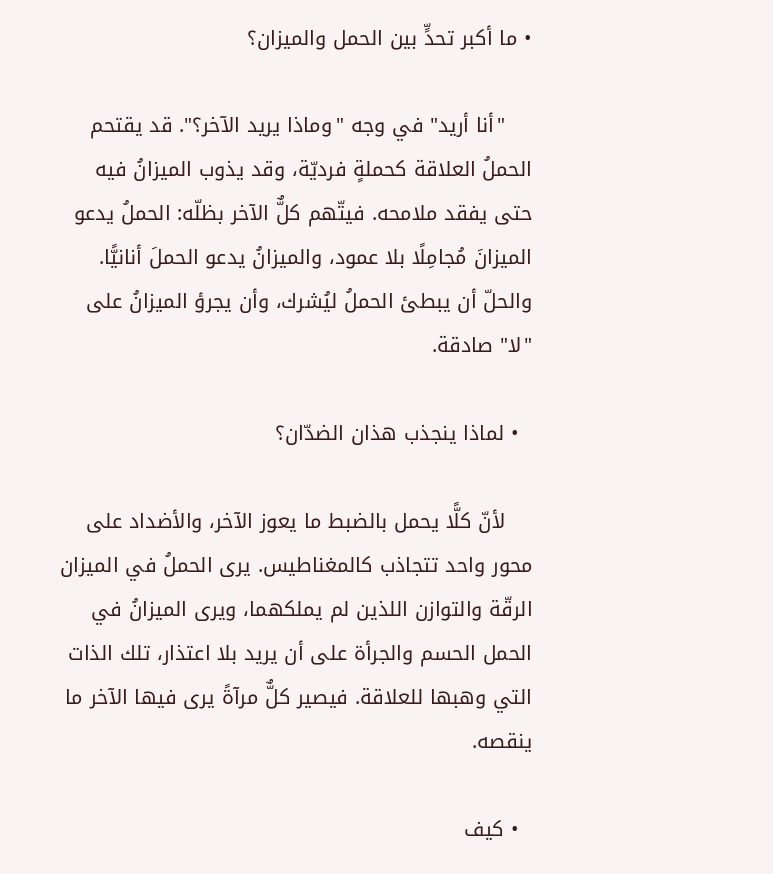• ما أكبر تحدٍّ بين الحمل والميزان؟

    "أنا أريد" في وجه "وماذا يريد الآخر؟". قد يقتحم الحملُ العلاقة كحملةٍ فرديّة، وقد يذوب الميزانُ فيه حتى يفقد ملامحه. فيتّهم كلٌّ الآخر بظلّه: الحملُ يدعو الميزانَ مُجامِلًا بلا عمود، والميزانُ يدعو الحملَ أنانيًّا. والحلّ أن يبطئ الحملُ ليُشرك، وأن يجرؤ الميزانُ على "لا" صادقة.

  • لماذا ينجذب هذان الضدّان؟

    لأنّ كلًّا يحمل بالضبط ما يعوز الآخر، والأضداد على محور واحد تتجاذب كالمغناطيس. يرى الحملُ في الميزان الرقّة والتوازن اللذين لم يملكهما، ويرى الميزانُ في الحمل الحسم والجرأة على أن يريد بلا اعتذار، تلك الذات التي وهبها للعلاقة. فيصير كلٌّ مرآةً يرى فيها الآخر ما ينقصه.

  • كيف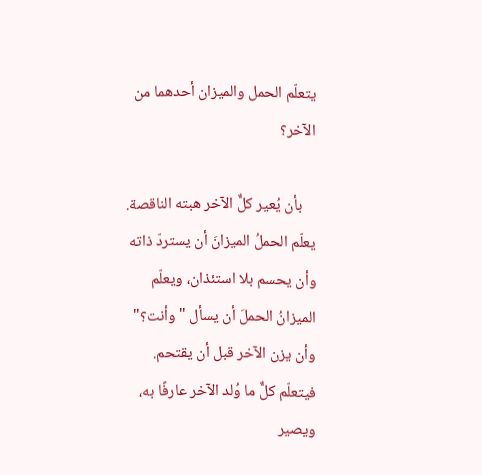يتعلّم الحمل والميزان أحدهما من الآخر؟

    بأن يُعير كلٌّ الآخر هبته الناقصة. يعلّم الحملُ الميزانَ أن يستردّ ذاته وأن يحسم بلا استئذان، ويعلّم الميزانُ الحملَ أن يسأل "وأنت؟" وأن يزن الآخر قبل أن يقتحم. فيتعلّم كلٌّ ما وُلد الآخر عارفًا به، ويصير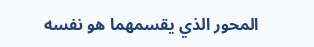المحور الذي يقسمهما هو نفسه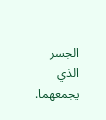الجسر الذي يجمعهما.